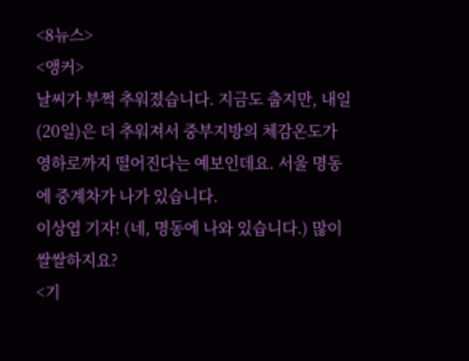<8뉴스>
<앵커>
날씨가 부쩍 추워졌습니다. 지금도 춥지만, 내일(20일)은 더 추워져서 중부지방의 체감온도가 영하로까지 떨어진다는 예보인데요. 서울 명동에 중계차가 나가 있습니다.
이상엽 기자! (네, 명동에 나와 있습니다.) 많이 쌀쌀하지요?
<기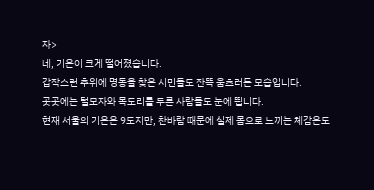자>
네, 기온이 크게 떨어졌습니다.
갑작스런 추위에 명동을 찾은 시민들도 잔뜩 움츠러든 모습입니다.
곳곳에는 털모자와 목도리를 두른 사람들도 눈에 띕니다.
현재 서울의 기온은 9도지만, 찬바람 때문에 실제 몸으로 느끼는 체감온도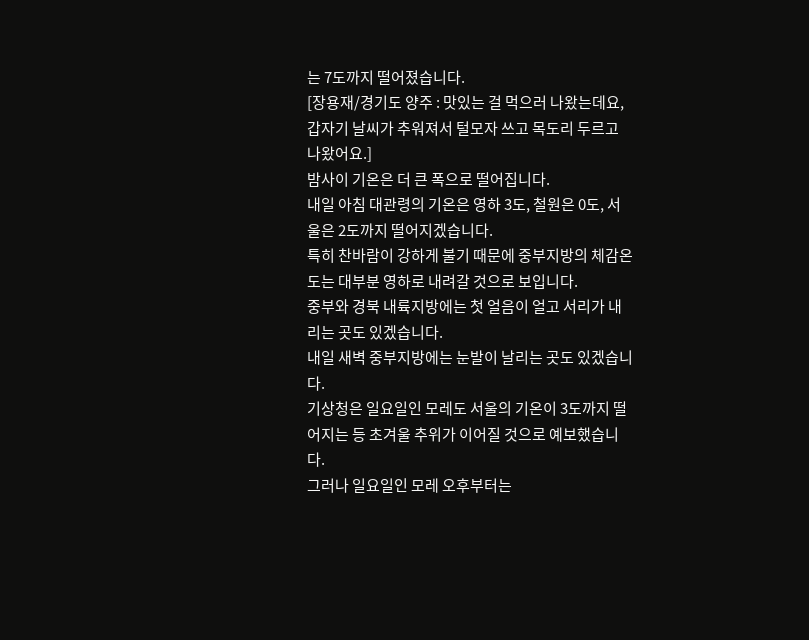는 7도까지 떨어졌습니다.
[장용재/경기도 양주 : 맛있는 걸 먹으러 나왔는데요, 갑자기 날씨가 추워져서 털모자 쓰고 목도리 두르고 나왔어요.]
밤사이 기온은 더 큰 폭으로 떨어집니다.
내일 아침 대관령의 기온은 영하 3도, 철원은 0도, 서울은 2도까지 떨어지겠습니다.
특히 찬바람이 강하게 불기 때문에 중부지방의 체감온도는 대부분 영하로 내려갈 것으로 보입니다.
중부와 경북 내륙지방에는 첫 얼음이 얼고 서리가 내리는 곳도 있겠습니다.
내일 새벽 중부지방에는 눈발이 날리는 곳도 있겠습니다.
기상청은 일요일인 모레도 서울의 기온이 3도까지 떨어지는 등 초겨울 추위가 이어질 것으로 예보했습니다.
그러나 일요일인 모레 오후부터는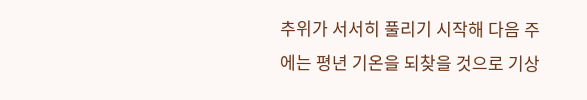추위가 서서히 풀리기 시작해 다음 주에는 평년 기온을 되찾을 것으로 기상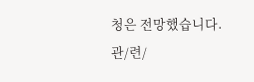청은 전망했습니다.
관/련/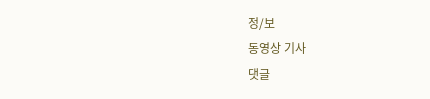정/보
동영상 기사
댓글